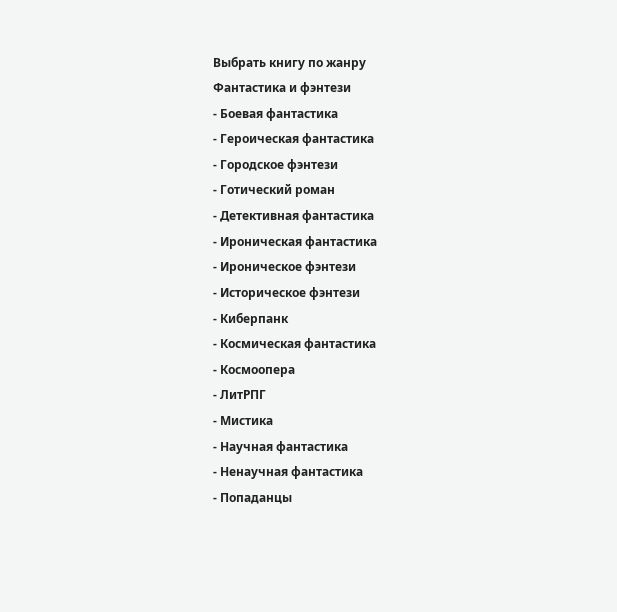Выбрать книгу по жанру
Фантастика и фэнтези
- Боевая фантастика
- Героическая фантастика
- Городское фэнтези
- Готический роман
- Детективная фантастика
- Ироническая фантастика
- Ироническое фэнтези
- Историческое фэнтези
- Киберпанк
- Космическая фантастика
- Космоопера
- ЛитРПГ
- Мистика
- Научная фантастика
- Ненаучная фантастика
- Попаданцы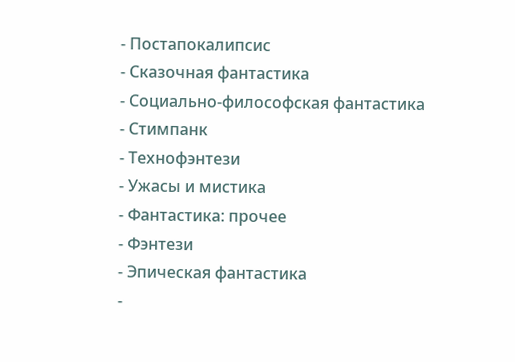- Постапокалипсис
- Сказочная фантастика
- Социально-философская фантастика
- Стимпанк
- Технофэнтези
- Ужасы и мистика
- Фантастика: прочее
- Фэнтези
- Эпическая фантастика
-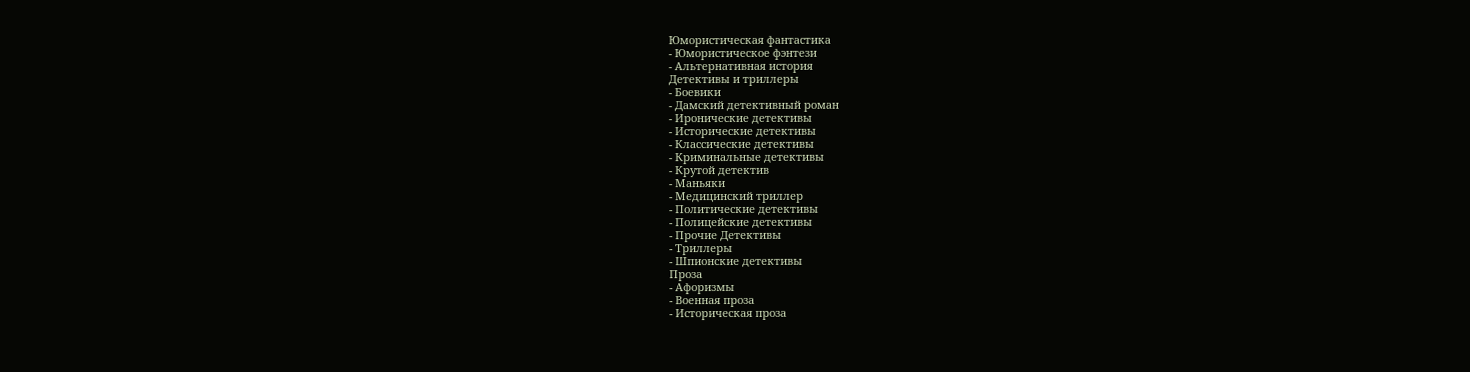Юмористическая фантастика
- Юмористическое фэнтези
- Альтернативная история
Детективы и триллеры
- Боевики
- Дамский детективный роман
- Иронические детективы
- Исторические детективы
- Классические детективы
- Криминальные детективы
- Крутой детектив
- Маньяки
- Медицинский триллер
- Политические детективы
- Полицейские детективы
- Прочие Детективы
- Триллеры
- Шпионские детективы
Проза
- Афоризмы
- Военная проза
- Историческая проза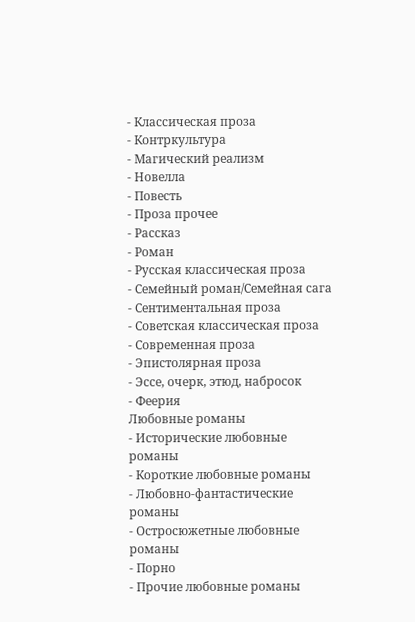- Классическая проза
- Контркультура
- Магический реализм
- Новелла
- Повесть
- Проза прочее
- Рассказ
- Роман
- Русская классическая проза
- Семейный роман/Семейная сага
- Сентиментальная проза
- Советская классическая проза
- Современная проза
- Эпистолярная проза
- Эссе, очерк, этюд, набросок
- Феерия
Любовные романы
- Исторические любовные романы
- Короткие любовные романы
- Любовно-фантастические романы
- Остросюжетные любовные романы
- Порно
- Прочие любовные романы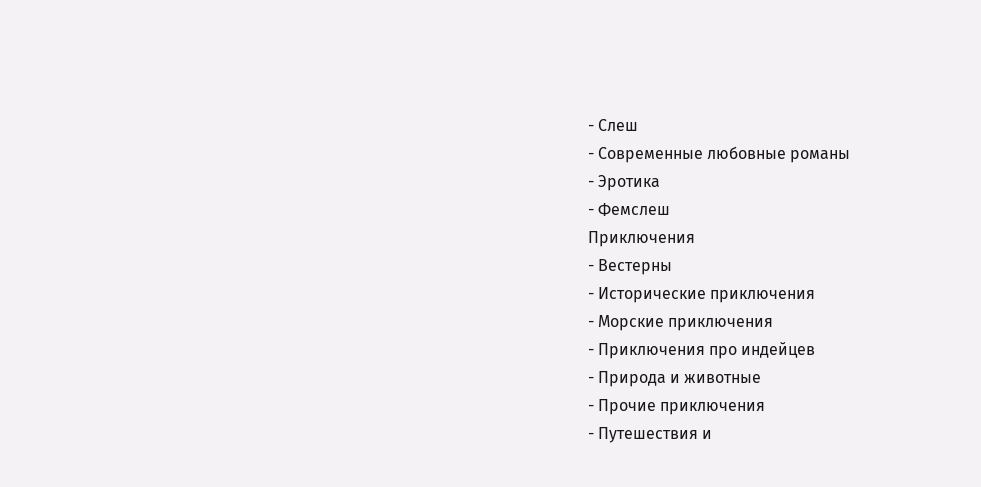- Слеш
- Современные любовные романы
- Эротика
- Фемслеш
Приключения
- Вестерны
- Исторические приключения
- Морские приключения
- Приключения про индейцев
- Природа и животные
- Прочие приключения
- Путешествия и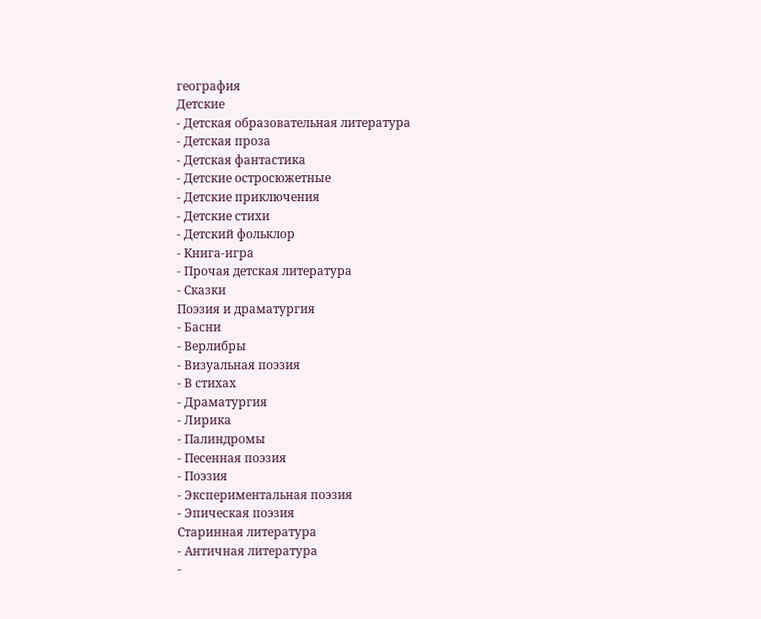география
Детские
- Детская образовательная литература
- Детская проза
- Детская фантастика
- Детские остросюжетные
- Детские приключения
- Детские стихи
- Детский фольклор
- Книга-игра
- Прочая детская литература
- Сказки
Поэзия и драматургия
- Басни
- Верлибры
- Визуальная поэзия
- В стихах
- Драматургия
- Лирика
- Палиндромы
- Песенная поэзия
- Поэзия
- Экспериментальная поэзия
- Эпическая поэзия
Старинная литература
- Античная литература
-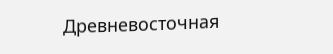Древневосточная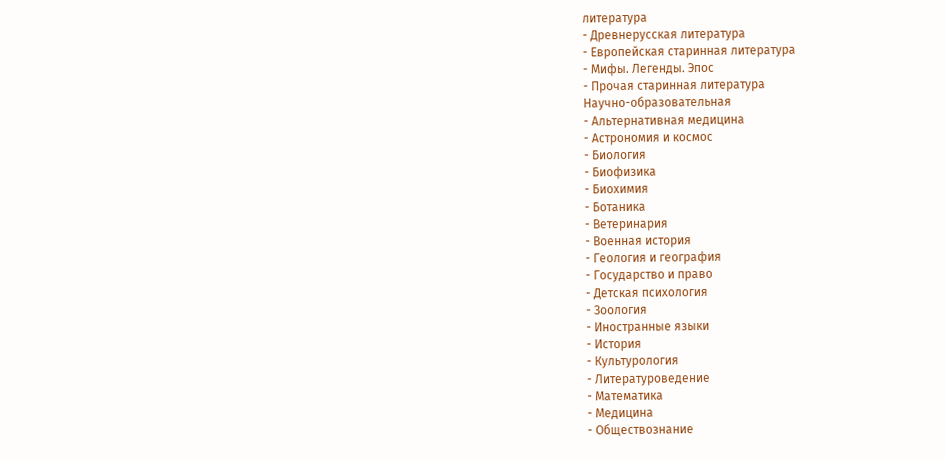литература
- Древнерусская литература
- Европейская старинная литература
- Мифы. Легенды. Эпос
- Прочая старинная литература
Научно-образовательная
- Альтернативная медицина
- Астрономия и космос
- Биология
- Биофизика
- Биохимия
- Ботаника
- Ветеринария
- Военная история
- Геология и география
- Государство и право
- Детская психология
- Зоология
- Иностранные языки
- История
- Культурология
- Литературоведение
- Математика
- Медицина
- Обществознание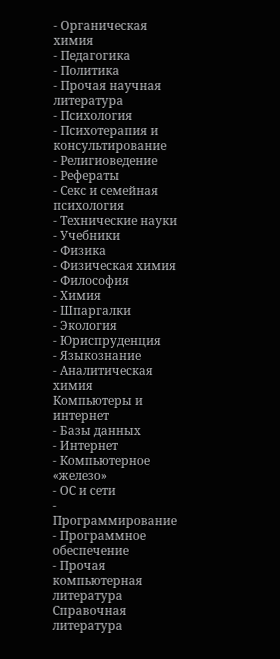- Органическая химия
- Педагогика
- Политика
- Прочая научная литература
- Психология
- Психотерапия и консультирование
- Религиоведение
- Рефераты
- Секс и семейная психология
- Технические науки
- Учебники
- Физика
- Физическая химия
- Философия
- Химия
- Шпаргалки
- Экология
- Юриспруденция
- Языкознание
- Аналитическая химия
Компьютеры и интернет
- Базы данных
- Интернет
- Компьютерное «железо»
- ОС и сети
- Программирование
- Программное обеспечение
- Прочая компьютерная литература
Справочная литература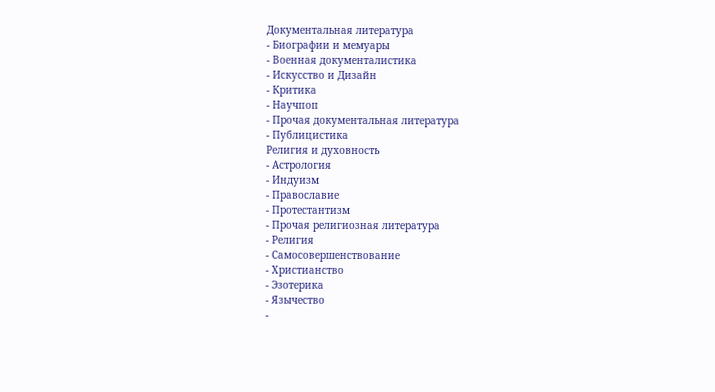Документальная литература
- Биографии и мемуары
- Военная документалистика
- Искусство и Дизайн
- Критика
- Научпоп
- Прочая документальная литература
- Публицистика
Религия и духовность
- Астрология
- Индуизм
- Православие
- Протестантизм
- Прочая религиозная литература
- Религия
- Самосовершенствование
- Христианство
- Эзотерика
- Язычество
-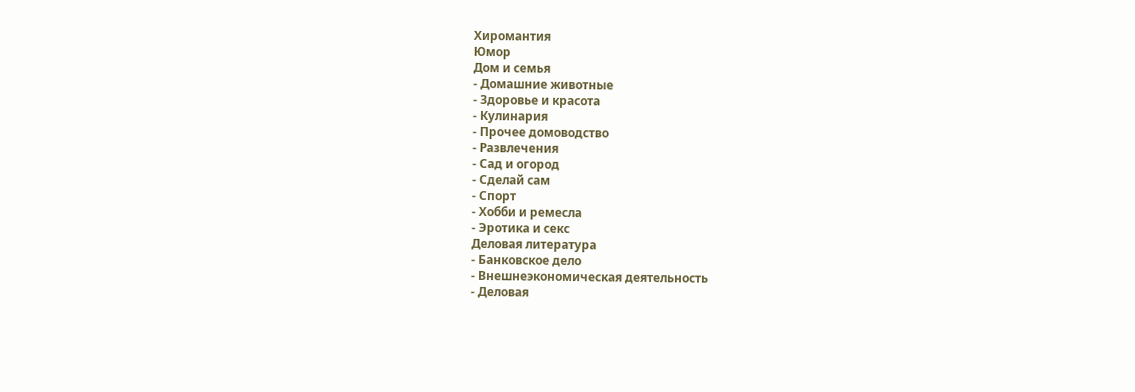Хиромантия
Юмор
Дом и семья
- Домашние животные
- Здоровье и красота
- Кулинария
- Прочее домоводство
- Развлечения
- Сад и огород
- Сделай сам
- Спорт
- Хобби и ремесла
- Эротика и секс
Деловая литература
- Банковское дело
- Внешнеэкономическая деятельность
- Деловая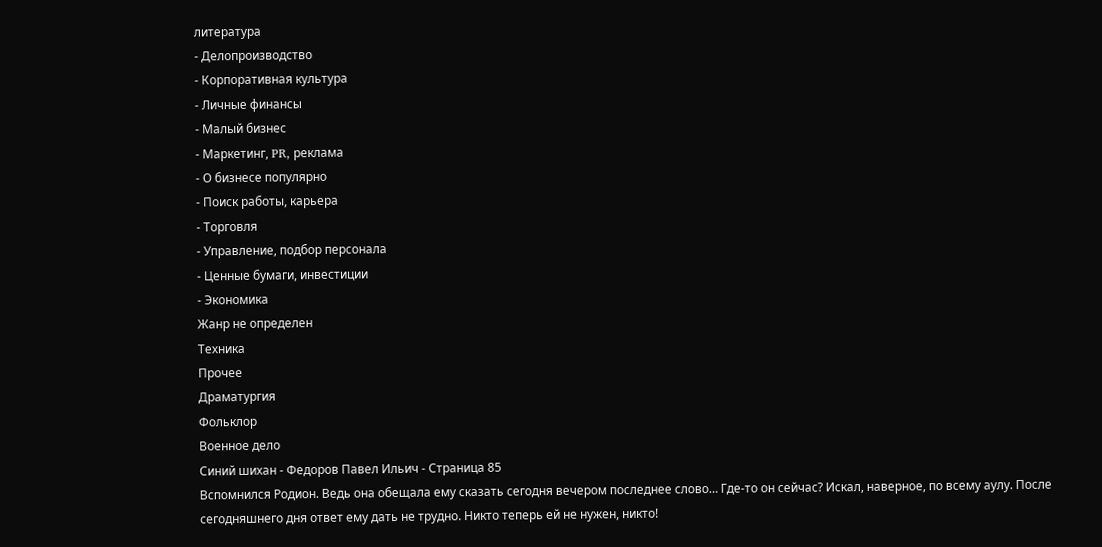литература
- Делопроизводство
- Корпоративная культура
- Личные финансы
- Малый бизнес
- Маркетинг, PR, реклама
- О бизнесе популярно
- Поиск работы, карьера
- Торговля
- Управление, подбор персонала
- Ценные бумаги, инвестиции
- Экономика
Жанр не определен
Техника
Прочее
Драматургия
Фольклор
Военное дело
Синий шихан - Федоров Павел Ильич - Страница 85
Вспомнился Родион. Ведь она обещала ему сказать сегодня вечером последнее слово… Где-то он сейчас? Искал, наверное, по всему аулу. После сегодняшнего дня ответ ему дать не трудно. Никто теперь ей не нужен, никто!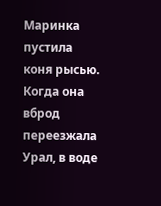Маринка пустила коня рысью. Когда она вброд переезжала Урал, в воде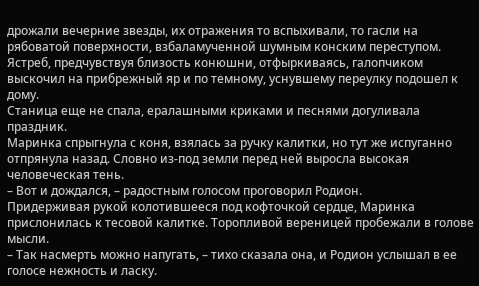дрожали вечерние звезды, их отражения то вспыхивали, то гасли на рябоватой поверхности, взбаламученной шумным конским переступом. Ястреб, предчувствуя близость конюшни, отфыркиваясь, галопчиком выскочил на прибрежный яр и по темному, уснувшему переулку подошел к дому.
Станица еще не спала, ералашными криками и песнями догуливала праздник.
Маринка спрыгнула с коня, взялась за ручку калитки, но тут же испуганно отпрянула назад. Словно из-под земли перед ней выросла высокая человеческая тень.
– Вот и дождался, – радостным голосом проговорил Родион.
Придерживая рукой колотившееся под кофточкой сердце, Маринка прислонилась к тесовой калитке. Торопливой вереницей пробежали в голове мысли.
– Так насмерть можно напугать, – тихо сказала она, и Родион услышал в ее голосе нежность и ласку.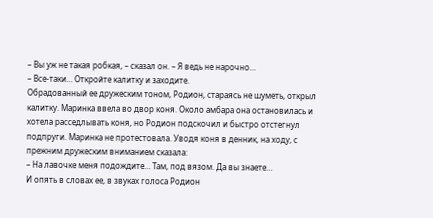– Вы уж не такая робкая, – сказал он. – Я ведь не нарочно…
– Все-таки… Откройте калитку и заходите.
Обрадованный ее дружеским тоном, Родион, стараясь не шуметь, открыл калитку. Маринка ввела во двор коня. Около амбара она остановилась и хотела расседлывать коня, но Родион подскочил и быстро отстегнул подпруги. Маринка не протестовала. Уводя коня в денник, на ходу, с прежним дружеским вниманием сказала:
– На лавочке меня подождите… Там, под вязом. Да вы знаете…
И опять в словах ее, в звуках голоса Родион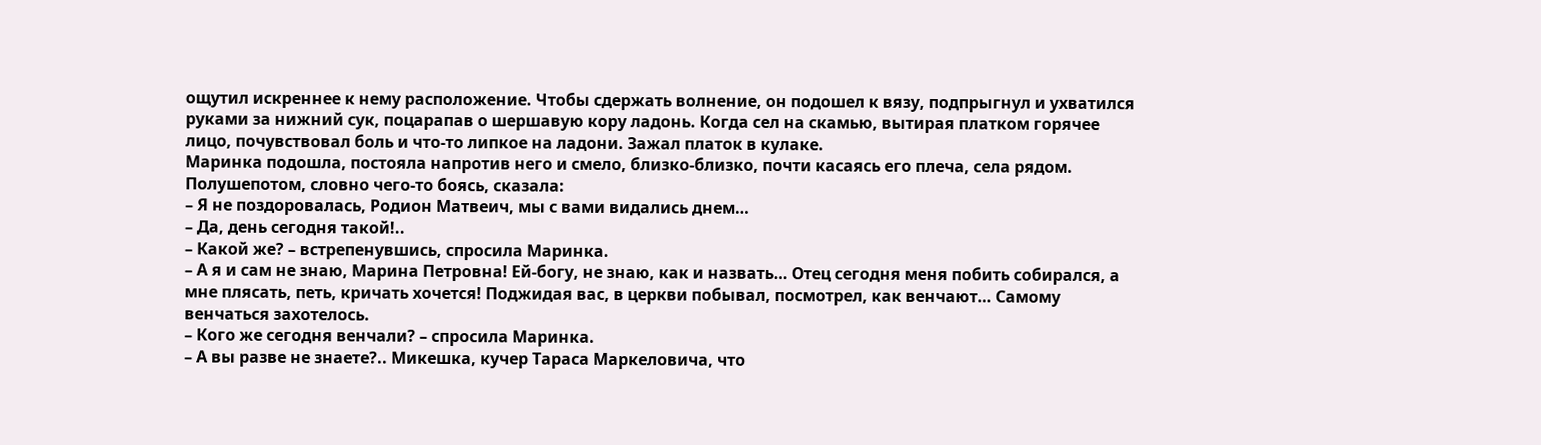ощутил искреннее к нему расположение. Чтобы сдержать волнение, он подошел к вязу, подпрыгнул и ухватился руками за нижний сук, поцарапав о шершавую кору ладонь. Когда сел на скамью, вытирая платком горячее лицо, почувствовал боль и что-то липкое на ладони. Зажал платок в кулаке.
Маринка подошла, постояла напротив него и смело, близко-близко, почти касаясь его плеча, села рядом. Полушепотом, словно чего-то боясь, сказала:
– Я не поздоровалась, Родион Матвеич, мы с вами видались днем…
– Да, день сегодня такой!..
– Какой же? – встрепенувшись, спросила Маринка.
– А я и сам не знаю, Марина Петровна! Ей-богу, не знаю, как и назвать… Отец сегодня меня побить собирался, а мне плясать, петь, кричать хочется! Поджидая вас, в церкви побывал, посмотрел, как венчают… Самому венчаться захотелось.
– Кого же сегодня венчали? – спросила Маринка.
– А вы разве не знаете?.. Микешка, кучер Тараса Маркеловича, что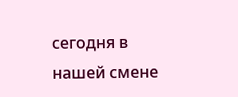сегодня в нашей смене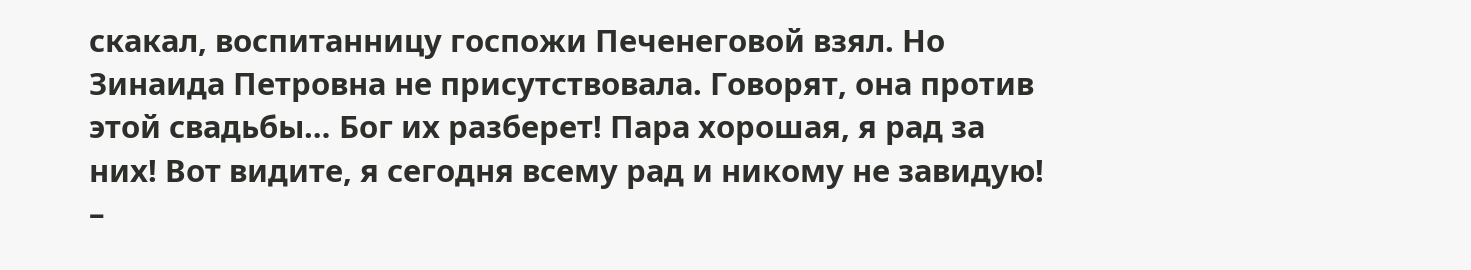скакал, воспитанницу госпожи Печенеговой взял. Но Зинаида Петровна не присутствовала. Говорят, она против этой свадьбы… Бог их разберет! Пара хорошая, я рад за них! Вот видите, я сегодня всему рад и никому не завидую! –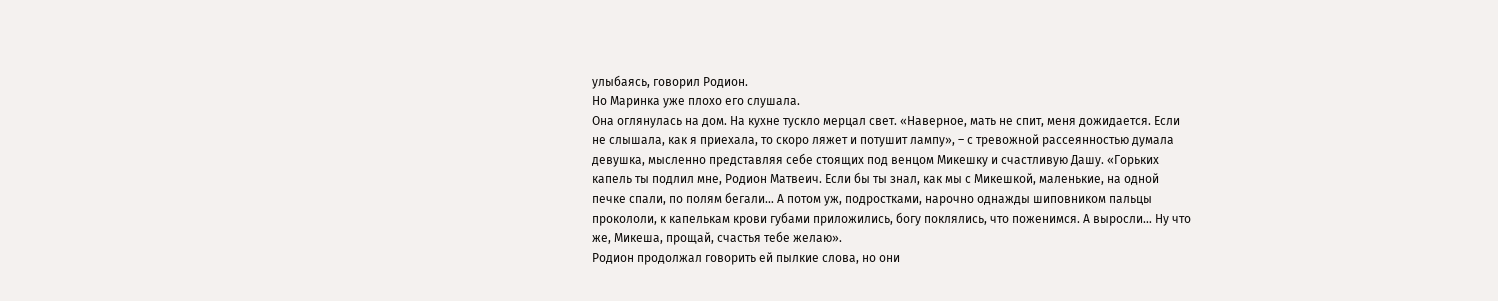улыбаясь, говорил Родион.
Но Маринка уже плохо его слушала.
Она оглянулась на дом. На кухне тускло мерцал свет. «Наверное, мать не спит, меня дожидается. Если не слышала, как я приехала, то скоро ляжет и потушит лампу», – с тревожной рассеянностью думала девушка, мысленно представляя себе стоящих под венцом Микешку и счастливую Дашу. «Горьких капель ты подлил мне, Родион Матвеич. Если бы ты знал, как мы с Микешкой, маленькие, на одной печке спали, по полям бегали… А потом уж, подростками, нарочно однажды шиповником пальцы прокололи, к капелькам крови губами приложились, богу поклялись, что поженимся. А выросли… Ну что же, Микеша, прощай, счастья тебе желаю».
Родион продолжал говорить ей пылкие слова, но они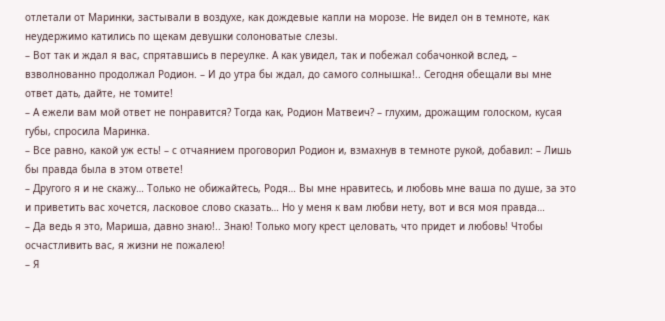отлетали от Маринки, застывали в воздухе, как дождевые капли на морозе. Не видел он в темноте, как неудержимо катились по щекам девушки солоноватые слезы.
– Вот так и ждал я вас, спрятавшись в переулке. А как увидел, так и побежал собачонкой вслед, – взволнованно продолжал Родион. – И до утра бы ждал, до самого солнышка!.. Сегодня обещали вы мне ответ дать, дайте, не томите!
– А ежели вам мой ответ не понравится? Тогда как, Родион Матвеич? – глухим, дрожащим голоском, кусая губы, спросила Маринка.
– Все равно, какой уж есть! – с отчаянием проговорил Родион и, взмахнув в темноте рукой, добавил: – Лишь бы правда была в этом ответе!
– Другого я и не скажу… Только не обижайтесь, Родя… Вы мне нравитесь, и любовь мне ваша по душе, за это и приветить вас хочется, ласковое слово сказать… Но у меня к вам любви нету, вот и вся моя правда…
– Да ведь я это, Мариша, давно знаю!.. Знаю! Только могу крест целовать, что придет и любовь! Чтобы осчастливить вас, я жизни не пожалею!
– Я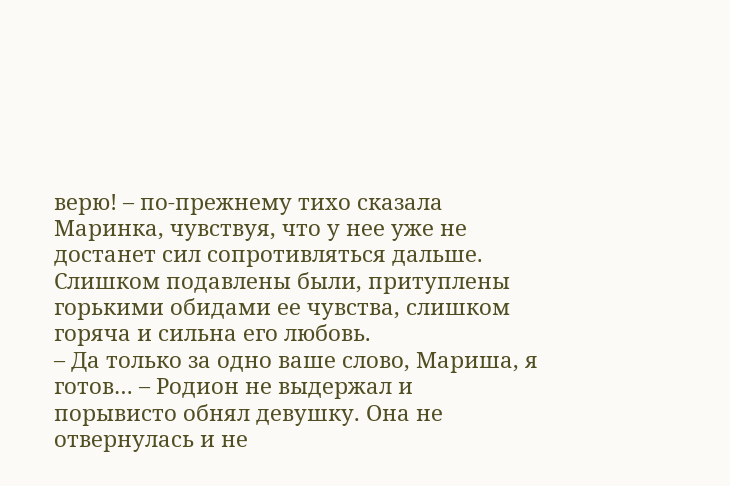верю! – по-прежнему тихо сказала Маринка, чувствуя, что у нее уже не достанет сил сопротивляться дальше. Слишком подавлены были, притуплены горькими обидами ее чувства, слишком горяча и сильна его любовь.
– Да только за одно ваше слово, Мариша, я готов… – Родион не выдержал и порывисто обнял девушку. Она не отвернулась и не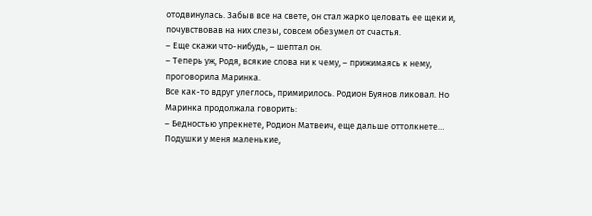отодвинулась. Забыв все на свете, он стал жарко целовать ее щеки и, почувствовав на них слезы, совсем обезумел от счастья.
– Еще скажи что-нибудь, – шептал он.
– Теперь уж, Родя, всякие слова ни к чему, – прижимаясь к нему, проговорила Маринка.
Все как-то вдруг улеглось, примирилось. Родион Буянов ликовал. Но Маринка продолжала говорить:
– Бедностью упрекнете, Родион Матвеич, еще дальше оттолкнете… Подушки у меня маленькие,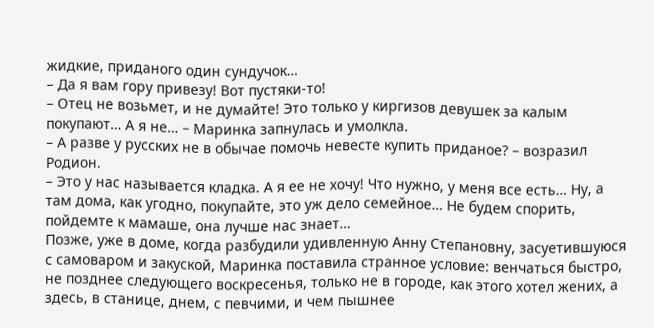жидкие, приданого один сундучок…
– Да я вам гору привезу! Вот пустяки-то!
– Отец не возьмет, и не думайте! Это только у киргизов девушек за калым покупают… А я не… – Маринка запнулась и умолкла.
– А разве у русских не в обычае помочь невесте купить приданое? – возразил Родион.
– Это у нас называется кладка. А я ее не хочу! Что нужно, у меня все есть… Ну, а там дома, как угодно, покупайте, это уж дело семейное… Не будем спорить, пойдемте к мамаше, она лучше нас знает…
Позже, уже в доме, когда разбудили удивленную Анну Степановну, засуетившуюся с самоваром и закуской, Маринка поставила странное условие: венчаться быстро, не позднее следующего воскресенья, только не в городе, как этого хотел жених, а здесь, в станице, днем, с певчими, и чем пышнее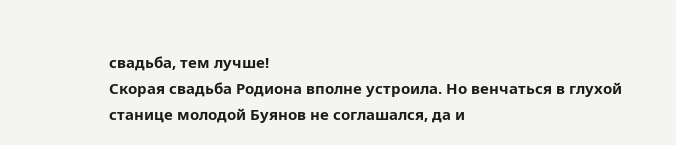свадьба, тем лучше!
Скорая свадьба Родиона вполне устроила. Но венчаться в глухой станице молодой Буянов не соглашался, да и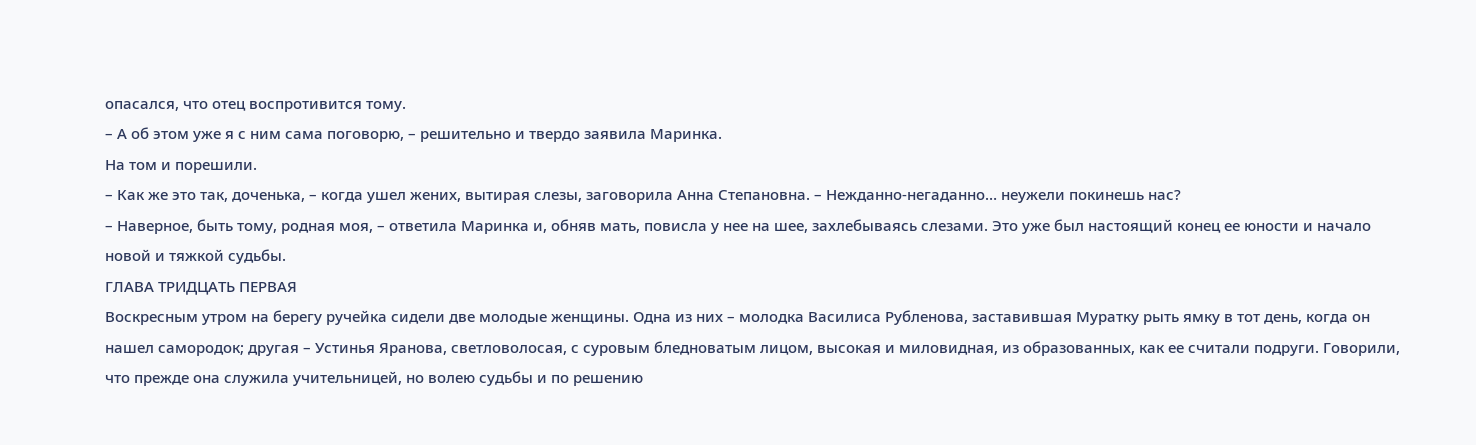опасался, что отец воспротивится тому.
– А об этом уже я с ним сама поговорю, – решительно и твердо заявила Маринка.
На том и порешили.
– Как же это так, доченька, – когда ушел жених, вытирая слезы, заговорила Анна Степановна. – Нежданно-негаданно… неужели покинешь нас?
– Наверное, быть тому, родная моя, – ответила Маринка и, обняв мать, повисла у нее на шее, захлебываясь слезами. Это уже был настоящий конец ее юности и начало новой и тяжкой судьбы.
ГЛАВА ТРИДЦАТЬ ПЕРВАЯ
Воскресным утром на берегу ручейка сидели две молодые женщины. Одна из них – молодка Василиса Рубленова, заставившая Муратку рыть ямку в тот день, когда он нашел самородок; другая – Устинья Яранова, светловолосая, с суровым бледноватым лицом, высокая и миловидная, из образованных, как ее считали подруги. Говорили, что прежде она служила учительницей, но волею судьбы и по решению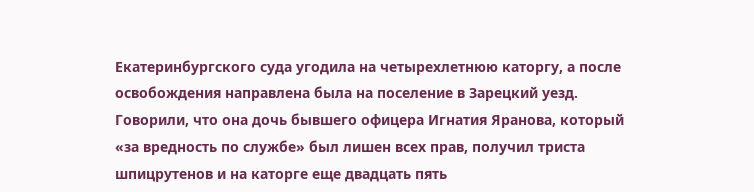Екатеринбургского суда угодила на четырехлетнюю каторгу, а после освобождения направлена была на поселение в Зарецкий уезд. Говорили, что она дочь бывшего офицера Игнатия Яранова, который «за вредность по службе» был лишен всех прав, получил триста шпицрутенов и на каторге еще двадцать пять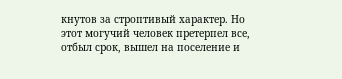кнутов за строптивый характер. Но этот могучий человек претерпел все, отбыл срок, вышел на поселение и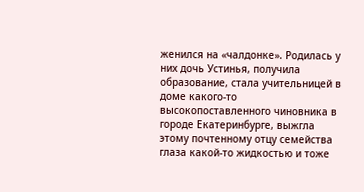женился на «чалдонке». Родилась у них дочь Устинья, получила образование, стала учительницей в доме какого-то высокопоставленного чиновника в городе Екатеринбурге, выжгла этому почтенному отцу семейства глаза какой-то жидкостью и тоже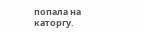попала на каторгу.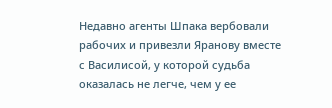Недавно агенты Шпака вербовали рабочих и привезли Яранову вместе с Василисой, у которой судьба оказалась не легче, чем у ее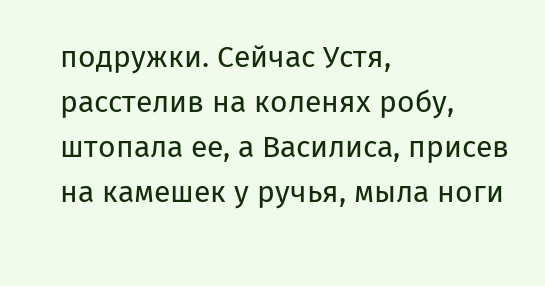подружки. Сейчас Устя, расстелив на коленях робу, штопала ее, а Василиса, присев на камешек у ручья, мыла ноги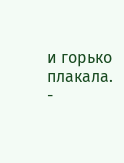и горько плакала.
-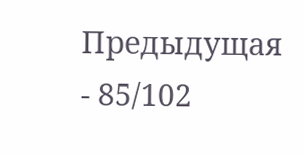Предыдущая
- 85/102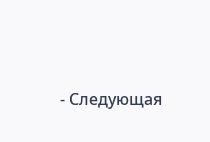- Следующая